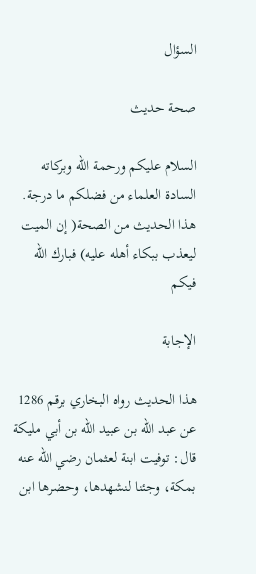السؤال

صحة حديث

السلام عليكم ورحمة الله وبركاته السادة العلماء من فضلكم ما درجة. هذا الحديث من الصحة( إن الميت ليعذب ببكاء أهله عليه) فبارك الله فيكم

الإجابة

هذا الحديث رواه البخاري برقم 1286 عن عبد الله بن عبيد الله بن أبي مليكة قال: توفيت ابنة لعثمان رضي الله عنه بمكة، وجئنا لنشهدها، وحضرها ابن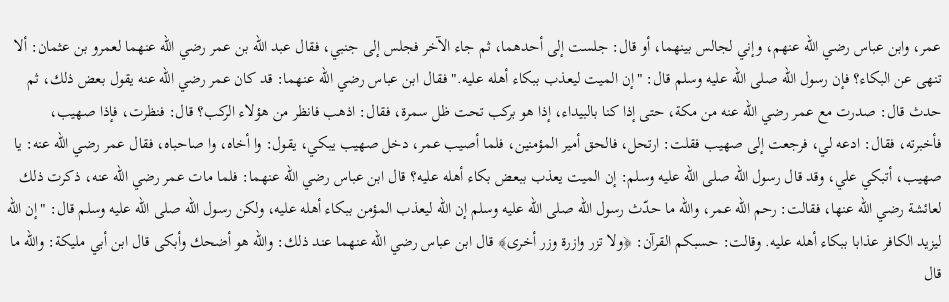عمر، وابن عباس رضي الله عنهم، وإني لجالس بينهما، أو قال: جلست إلى أحدهما، ثم جاء الآخر فجلس إلى جنبي، فقال عبد الله بن عمر رضي الله عنهما لعمرو بن عثمان: ألا تنهى عن البكاء؟ فإن رسول الله صلى الله عليه وسلم قال: "إن الميت ليعذب ببكاء أهله عليه." فقال ابن عباس رضي الله عنهما: قد كان عمر رضي الله عنه يقول بعض ذلك، ثم حدث قال: صدرت مع عمر رضي الله عنه من مكة، حتى إذا كنا بالبيداء، إذا هو بركب تحت ظل سمرة، فقال: اذهب فانظر من هؤلاء الركب؟ قال: فنظرت، فإذا صهيب، فأخبرته، فقال: ادعه لي، فرجعت إلى صهيب فقلت: ارتحل، فالحق أمير المؤمنين، فلما أصيب عمر، دخل صهيب يبكي، يقول: وا أخاه، وا صاحباه، فقال عمر رضي الله عنه: يا صهيب، أتبكي علي، وقد قال رسول الله صلى الله عليه وسلم: إن الميت يعذب ببعض بكاء أهله عليه؟ قال ابن عباس رضي الله عنهما: فلما مات عمر رضي الله عنه، ذكرت ذلك لعائشة رضي الله عنها، فقالت: رحم الله عمر، والله ما حدّث رسول الله صلى الله عليه وسلم إن الله ليعذب المؤمن ببكاء أهله عليه، ولكن رسول الله صلى الله عليه وسلم قال: "إن الله ليزيد الكافر عذابا ببكاء أهله عليه. وقالت: حسبكم القرآن: ﴿ولا تزر وازرة وزر أخرى﴾ قال ابن عباس رضي الله عنهما عند ذلك: والله هو أضحك وأبكى قال ابن أبي مليكة: والله ما قال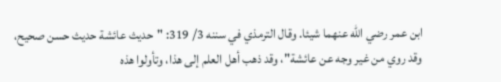ابن عمر رضي الله عنهما شيئا. وقال الترمذي في سننه 3/ 319: "حديث عائشة حديث حسن صحيح، وقد روي من غير وجه عن عائشة"، وقد ذهب أهل العلم إلى هذا، وتأولوا هذه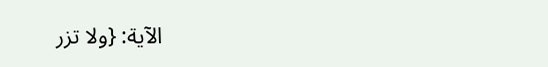الآية: {ولا تزر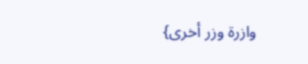وازرة وزر أخرى}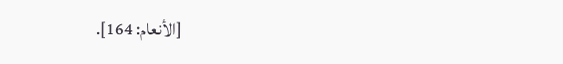[الأنعام: 164].